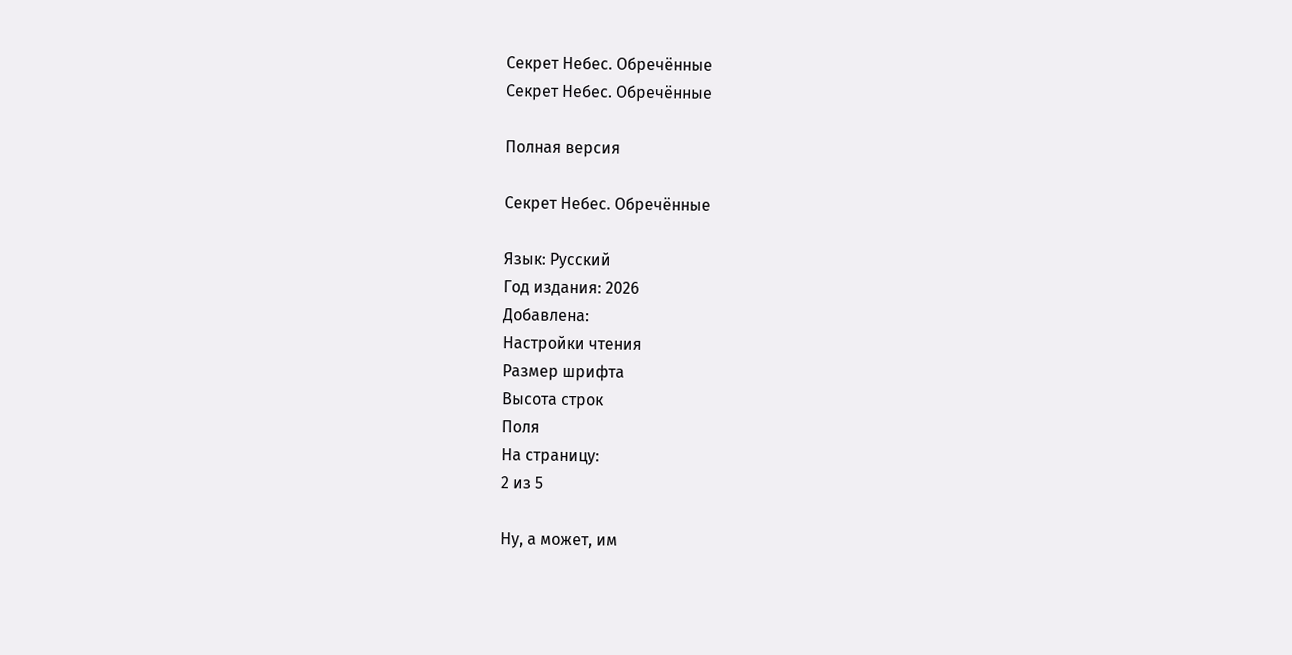Секрет Небес. Обречённые
Секрет Небес. Обречённые

Полная версия

Секрет Небес. Обречённые

Язык: Русский
Год издания: 2026
Добавлена:
Настройки чтения
Размер шрифта
Высота строк
Поля
На страницу:
2 из 5

Ну, а может, им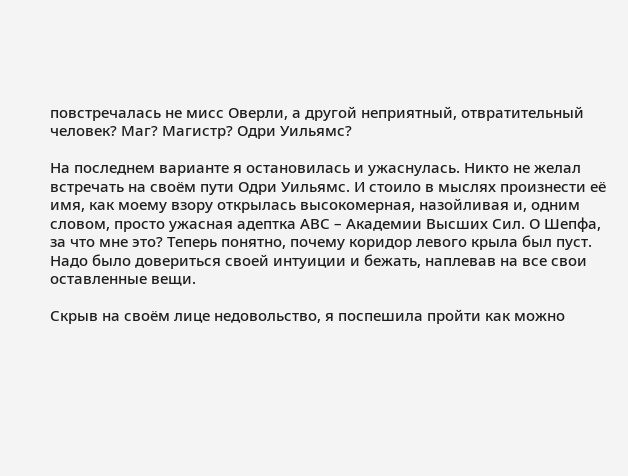повстречалась не мисс Оверли, а другой неприятный, отвратительный человек? Маг? Магистр? Одри Уильямс?

На последнем варианте я остановилась и ужаснулась. Никто не желал встречать на своём пути Одри Уильямс. И стоило в мыслях произнести её имя, как моему взору открылась высокомерная, назойливая и, одним словом, просто ужасная адептка АВС – Академии Высших Сил. О Шепфа, за что мне это? Теперь понятно, почему коридор левого крыла был пуст. Надо было довериться своей интуиции и бежать, наплевав на все свои оставленные вещи.

Скрыв на своём лице недовольство, я поспешила пройти как можно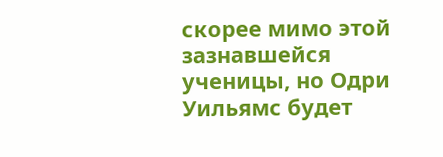скорее мимо этой зазнавшейся ученицы, но Одри Уильямс будет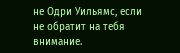не Одри Уильямс, если не обратит на тебя внимание.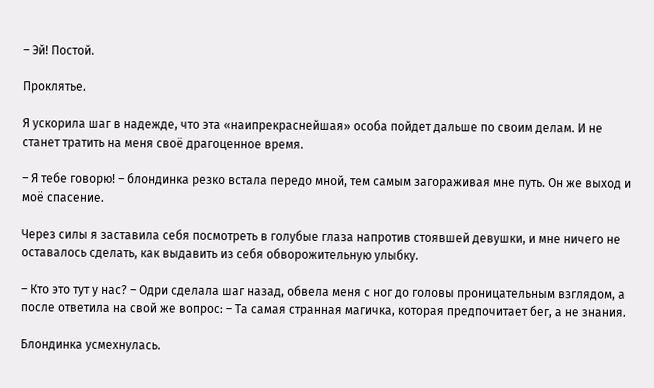– Эй! Постой.

Проклятье.

Я ускорила шаг в надежде, что эта «наипрекраснейшая» особа пойдет дальше по своим делам. И не станет тратить на меня своё драгоценное время.

– Я тебе говорю! – блондинка резко встала передо мной, тем самым загораживая мне путь. Он же выход и моё спасение.

Через силы я заставила себя посмотреть в голубые глаза напротив стоявшей девушки, и мне ничего не оставалось сделать, как выдавить из себя обворожительную улыбку.

– Кто это тут у нас? – Одри сделала шаг назад, обвела меня с ног до головы проницательным взглядом, а после ответила на свой же вопрос: – Та самая странная магичка, которая предпочитает бег, а не знания.

Блондинка усмехнулась.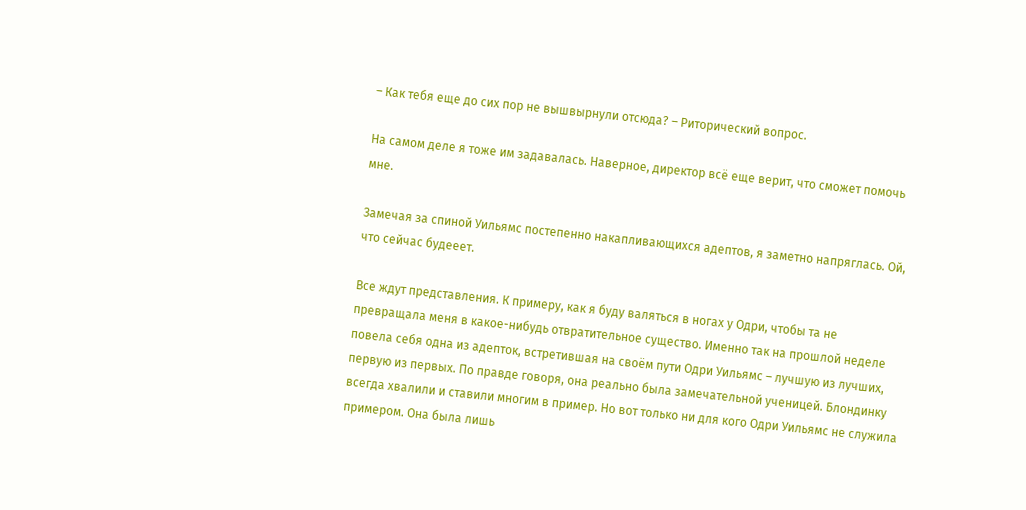– Как тебя еще до сих пор не вышвырнули отсюда? – Риторический вопрос.

На самом деле я тоже им задавалась. Наверное, директор всё еще верит, что сможет помочь мне.

Замечая за спиной Уильямс постепенно накапливающихся адептов, я заметно напряглась. Ой, что сейчас будееет.

Все ждут представления. К примеру, как я буду валяться в ногах у Одри, чтобы та не превращала меня в какое-нибудь отвратительное существо. Именно так на прошлой неделе повела себя одна из адепток, встретившая на своём пути Одри Уильямс – лучшую из лучших, первую из первых. По правде говоря, она реально была замечательной ученицей. Блондинку всегда хвалили и ставили многим в пример. Но вот только ни для кого Одри Уильямс не служила примером. Она была лишь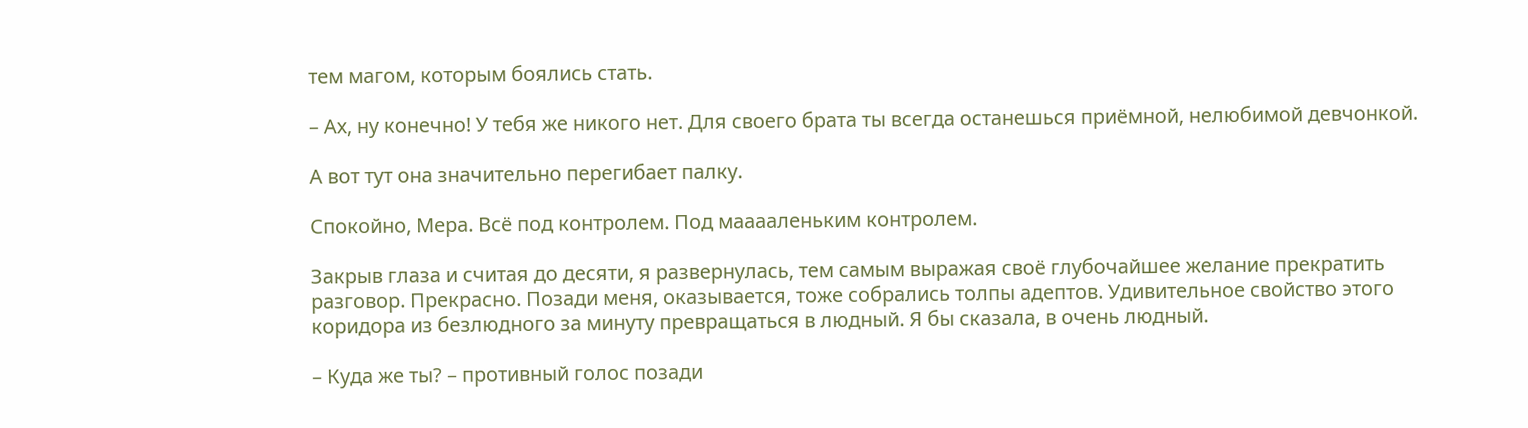тем магом, которым боялись стать.

– Ах, ну конечно! У тебя же никого нет. Для своего брата ты всегда останешься приёмной, нелюбимой девчонкой.

А вот тут она значительно перегибает палку.

Спокойно, Мера. Всё под контролем. Под мааааленьким контролем.

Закрыв глаза и считая до десяти, я развернулась, тем самым выражая своё глубочайшее желание прекратить разговор. Прекрасно. Позади меня, оказывается, тоже собрались толпы адептов. Удивительное свойство этого коридора из безлюдного за минуту превращаться в людный. Я бы сказала, в очень людный.

– Куда же ты? – противный голос позади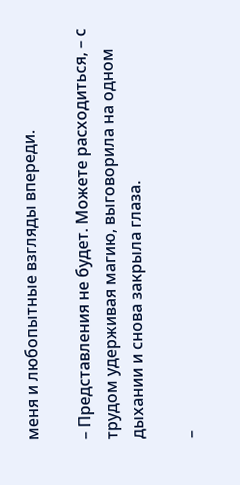меня и любопытные взгляды впереди.

– Представления не будет. Можете расходиться, – с трудом удерживая магию, выговорила на одном дыхании и снова закрыла глаза.

–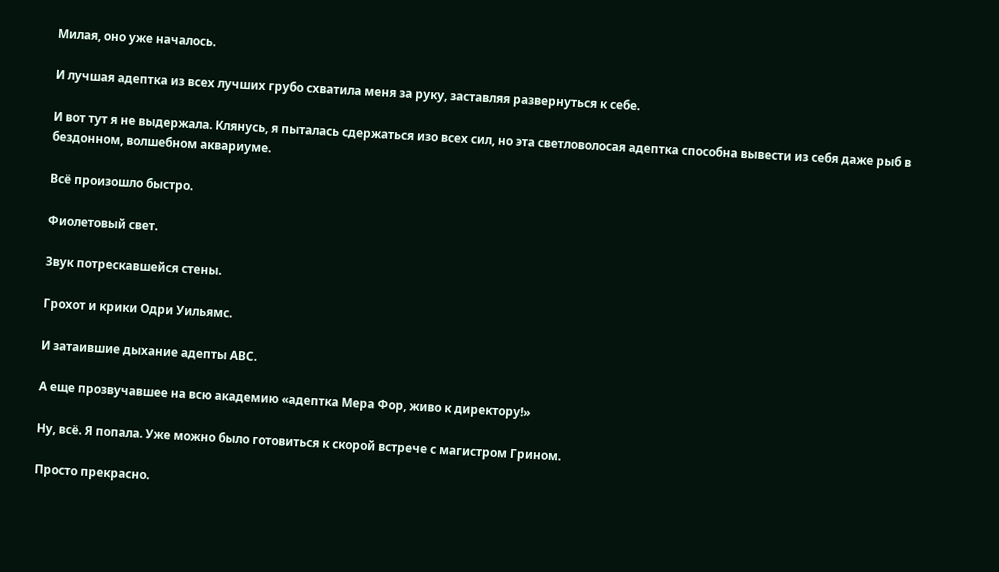Милая, оно уже началось.

И лучшая адептка из всех лучших грубо схватила меня за руку, заставляя развернуться к себе.

И вот тут я не выдержала. Клянусь, я пыталась сдержаться изо всех сил, но эта светловолосая адептка способна вывести из себя даже рыб в бездонном, волшебном аквариуме.

Всё произошло быстро.

Фиолетовый свет.

Звук потрескавшейся стены.

Грохот и крики Одри Уильямс.

И затаившие дыхание адепты АВС.

А еще прозвучавшее на всю академию «адептка Мера Фор, живо к директору!»

Ну, всё. Я попала. Уже можно было готовиться к скорой встрече с магистром Грином.

Просто прекрасно.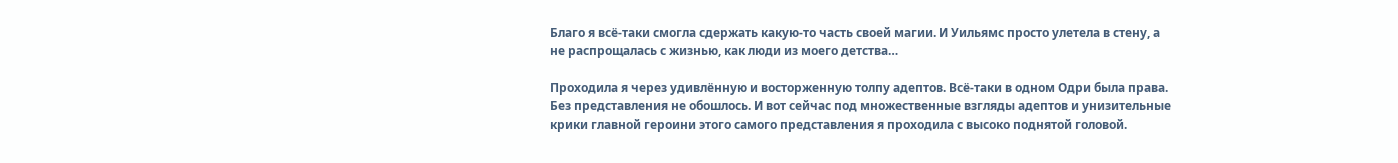Благо я всё-таки смогла сдержать какую-то часть своей магии. И Уильямс просто улетела в стену, а не распрощалась с жизнью, как люди из моего детства…

Проходила я через удивлённую и восторженную толпу адептов. Всё-таки в одном Одри была права. Без представления не обошлось. И вот сейчас под множественные взгляды адептов и унизительные крики главной героини этого самого представления я проходила с высоко поднятой головой.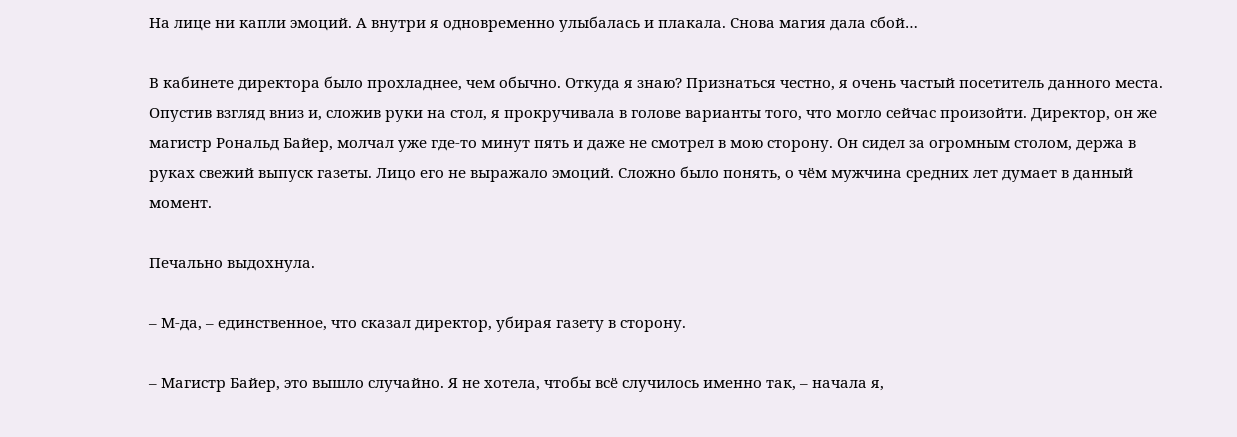На лице ни капли эмоций. А внутри я одновременно улыбалась и плакала. Снова магия дала сбой…

В кабинете директора было прохладнее, чем обычно. Откуда я знаю? Признаться честно, я очень частый посетитель данного места. Опустив взгляд вниз и, сложив руки на стол, я прокручивала в голове варианты того, что могло сейчас произойти. Директор, он же магистр Рональд Байер, молчал уже где-то минут пять и даже не смотрел в мою сторону. Он сидел за огромным столом, держа в руках свежий выпуск газеты. Лицо его не выражало эмоций. Сложно было понять, о чём мужчина средних лет думает в данный момент.

Печально выдохнула.

– М-да, – единственное, что сказал директор, убирая газету в сторону.

– Магистр Байер, это вышло случайно. Я не хотела, чтобы всё случилось именно так, – начала я,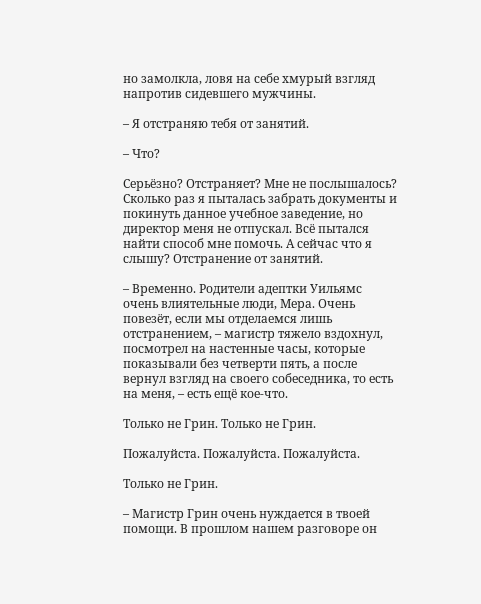но замолкла, ловя на себе хмурый взгляд напротив сидевшего мужчины.

– Я отстраняю тебя от занятий.

– Что?

Серьёзно? Отстраняет? Мне не послышалось? Сколько раз я пыталась забрать документы и покинуть данное учебное заведение, но директор меня не отпускал. Всё пытался найти способ мне помочь. А сейчас что я слышу? Отстранение от занятий.

– Временно. Родители адептки Уильямс очень влиятельные люди, Мера. Очень повезёт, если мы отделаемся лишь отстранением, – магистр тяжело вздохнул, посмотрел на настенные часы, которые показывали без четверти пять, а после вернул взгляд на своего собеседника, то есть на меня, – есть ещё кое-что.

Только не Грин. Только не Грин.

Пожалуйста. Пожалуйста. Пожалуйста.

Только не Грин.

– Магистр Грин очень нуждается в твоей помощи. В прошлом нашем разговоре он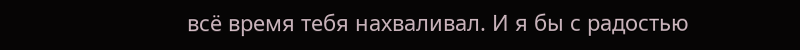всё время тебя нахваливал. И я бы с радостью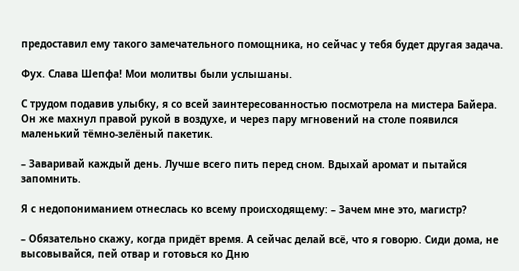предоставил ему такого замечательного помощника, но сейчас у тебя будет другая задача.

Фух. Слава Шепфа! Мои молитвы были услышаны.

С трудом подавив улыбку, я со всей заинтересованностью посмотрела на мистера Байера. Он же махнул правой рукой в воздухе, и через пару мгновений на столе появился маленький тёмно-зелёный пакетик.

– Заваривай каждый день. Лучше всего пить перед сном. Вдыхай аромат и пытайся запомнить.

Я с недопониманием отнеслась ко всему происходящему: – Зачем мне это, магистр?

– Обязательно скажу, когда придёт время. А сейчас делай всё, что я говорю. Сиди дома, не высовывайся, пей отвар и готовься ко Дню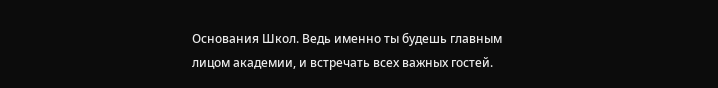Основания Школ. Ведь именно ты будешь главным лицом академии, и встречать всех важных гостей.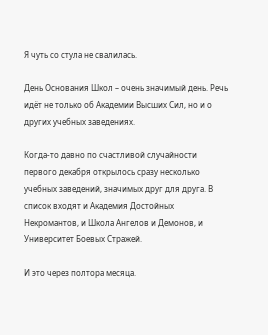Я чуть со стула не свалилась.

День Основания Школ – очень значимый день. Речь идёт не только об Академии Высших Сил, но и о других учебных заведениях.

Когда-то давно по счастливой случайности первого декабря открылось сразу несколько учебных заведений, значимых друг для друга. В список входят и Академия Достойных Некромантов, и Школа Ангелов и Демонов, и Университет Боевых Стражей.

И это через полтора месяца.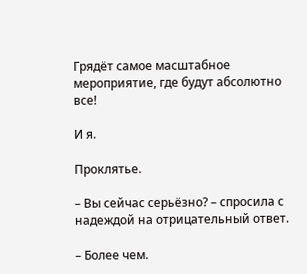Грядёт самое масштабное мероприятие, где будут абсолютно все!

И я.

Проклятье.

– Вы сейчас серьёзно? – спросила с надеждой на отрицательный ответ.

– Более чем.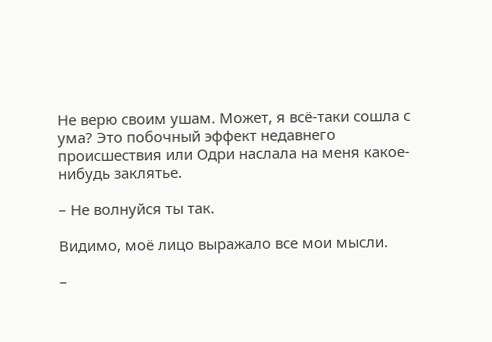Не верю своим ушам. Может, я всё-таки сошла с ума? Это побочный эффект недавнего происшествия или Одри наслала на меня какое-нибудь заклятье.

– Не волнуйся ты так.

Видимо, моё лицо выражало все мои мысли.

–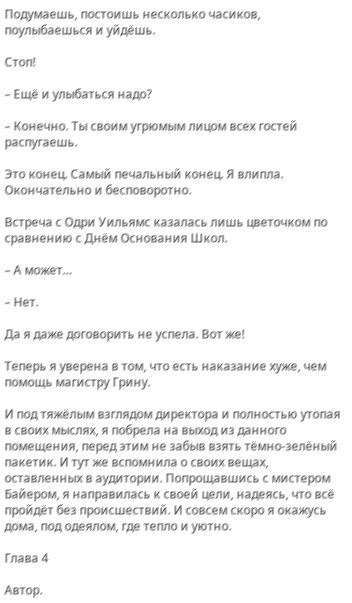Подумаешь, постоишь несколько часиков, поулыбаешься и уйдёшь.

Стоп!

– Ещё и улыбаться надо?

– Конечно. Ты своим угрюмым лицом всех гостей распугаешь.

Это конец. Самый печальный конец. Я влипла. Окончательно и бесповоротно.

Встреча с Одри Уильямс казалась лишь цветочком по сравнению с Днём Основания Школ.

– А может…

– Нет.

Да я даже договорить не успела. Вот же!

Теперь я уверена в том, что есть наказание хуже, чем помощь магистру Грину.

И под тяжёлым взглядом директора и полностью утопая в своих мыслях, я побрела на выход из данного помещения, перед этим не забыв взять тёмно-зелёный пакетик. И тут же вспомнила о своих вещах, оставленных в аудитории. Попрощавшись с мистером Байером, я направилась к своей цели, надеясь, что всё пройдёт без происшествий. И совсем скоро я окажусь дома, под одеялом, где тепло и уютно.

Глава 4

Автор.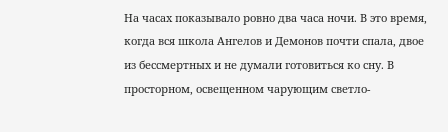На часах показывало ровно два часа ночи. В это время, когда вся школа Ангелов и Демонов почти спала, двое из бессмертных и не думали готовиться ко сну. В просторном, освещенном чарующим светло-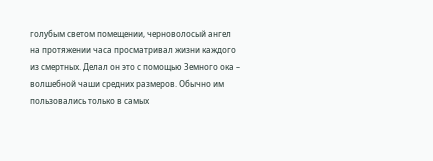голубым светом помещении, черноволосый ангел на протяжении часа просматривал жизни каждого из смертных. Делал он это с помощью Земного ока – волшебной чаши средних размеров. Обычно им пользовались только в самых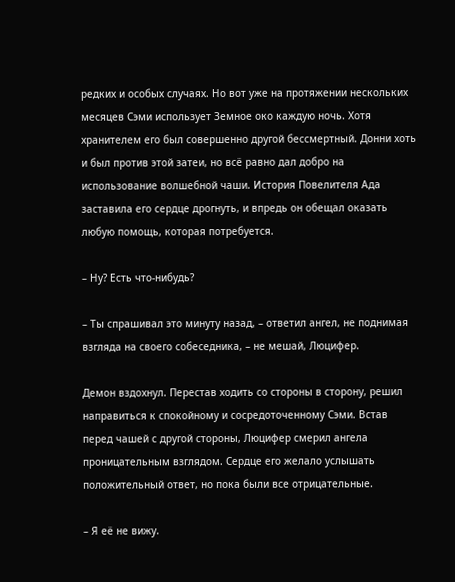редких и особых случаях. Но вот уже на протяжении нескольких месяцев Сэми использует Земное око каждую ночь. Хотя хранителем его был совершенно другой бессмертный. Донни хоть и был против этой затеи, но всё равно дал добро на использование волшебной чаши. История Повелителя Ада заставила его сердце дрогнуть, и впредь он обещал оказать любую помощь, которая потребуется.

– Ну? Есть что-нибудь?

– Ты спрашивал это минуту назад, – ответил ангел, не поднимая взгляда на своего собеседника, – не мешай, Люцифер.

Демон вздохнул. Перестав ходить со стороны в сторону, решил направиться к спокойному и сосредоточенному Сэми. Встав перед чашей с другой стороны, Люцифер смерил ангела проницательным взглядом. Сердце его желало услышать положительный ответ, но пока были все отрицательные.

– Я её не вижу.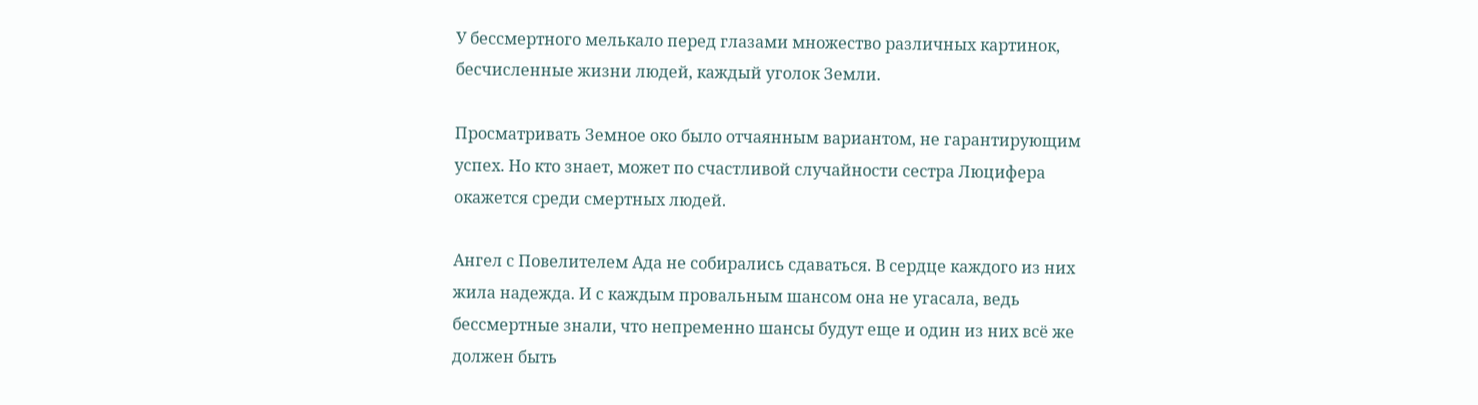У бессмертного мелькало перед глазами множество различных картинок, бесчисленные жизни людей, каждый уголок Земли.

Просматривать Земное око было отчаянным вариантом, не гарантирующим успех. Но кто знает, может по счастливой случайности сестра Люцифера окажется среди смертных людей.

Ангел с Повелителем Ада не собирались сдаваться. В сердце каждого из них жила надежда. И с каждым провальным шансом она не угасала, ведь бессмертные знали, что непременно шансы будут еще и один из них всё же должен быть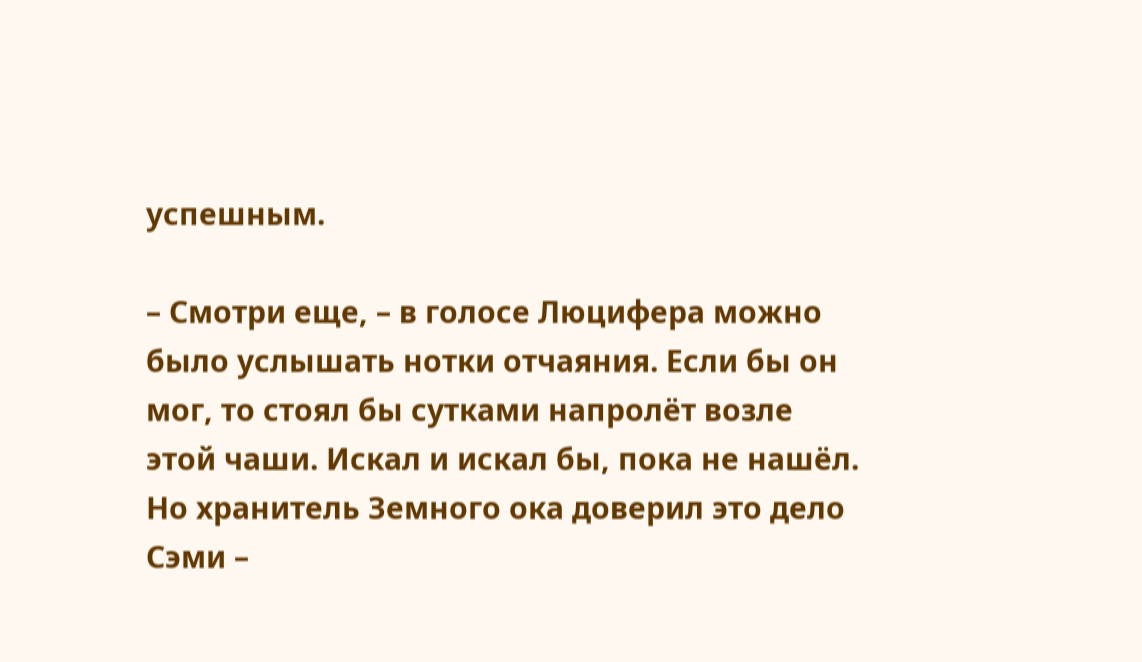успешным.

– Смотри еще, – в голосе Люцифера можно было услышать нотки отчаяния. Если бы он мог, то стоял бы сутками напролёт возле этой чаши. Искал и искал бы, пока не нашёл. Но хранитель Земного ока доверил это дело Сэми –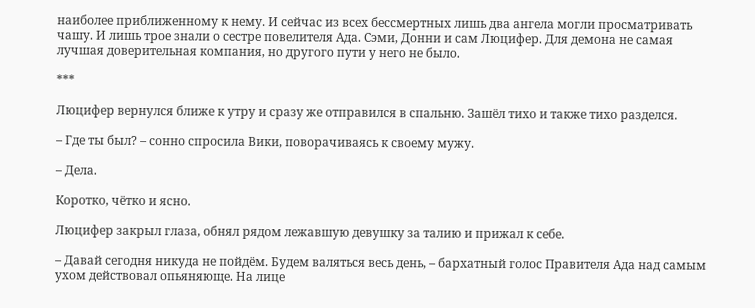наиболее приближенному к нему. И сейчас из всех бессмертных лишь два ангела могли просматривать чашу. И лишь трое знали о сестре повелителя Ада. Сэми, Донни и сам Люцифер. Для демона не самая лучшая доверительная компания, но другого пути у него не было.

***

Люцифер вернулся ближе к утру и сразу же отправился в спальню. Зашёл тихо и также тихо разделся.

– Где ты был? – сонно спросила Вики, поворачиваясь к своему мужу.

– Дела.

Коротко, чётко и ясно.

Люцифер закрыл глаза, обнял рядом лежавшую девушку за талию и прижал к себе.

– Давай сегодня никуда не пойдём. Будем валяться весь день, – бархатный голос Правителя Ада над самым ухом действовал опьяняюще. На лице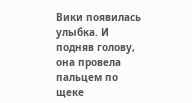Вики появилась улыбка. И подняв голову, она провела пальцем по щеке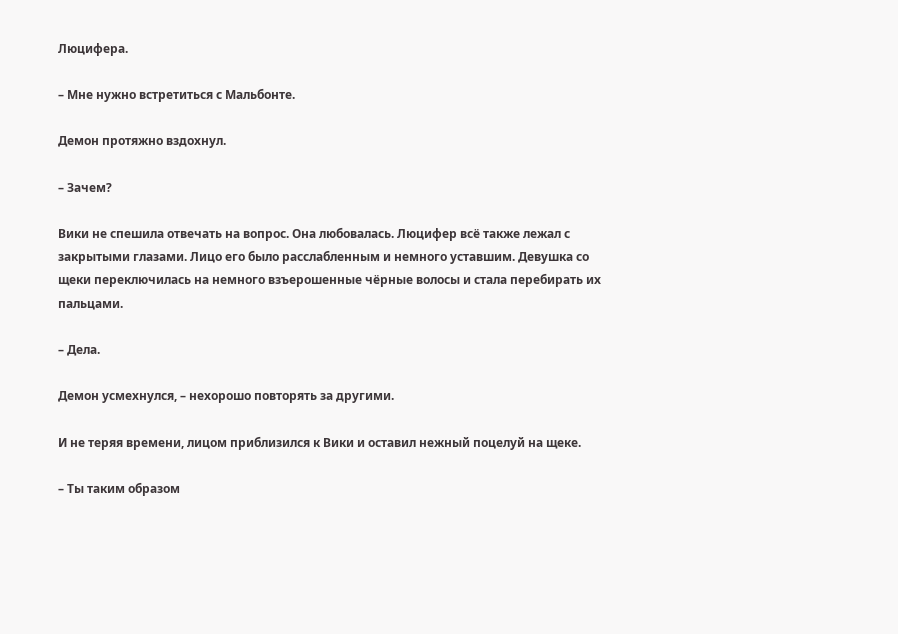Люцифера.

– Мне нужно встретиться с Мальбонте.

Демон протяжно вздохнул.

– Зачем?

Вики не спешила отвечать на вопрос. Она любовалась. Люцифер всё также лежал с закрытыми глазами. Лицо его было расслабленным и немного уставшим. Девушка со щеки переключилась на немного взъерошенные чёрные волосы и стала перебирать их пальцами.

– Дела.

Демон усмехнулся, – нехорошо повторять за другими.

И не теряя времени, лицом приблизился к Вики и оставил нежный поцелуй на щеке.

– Ты таким образом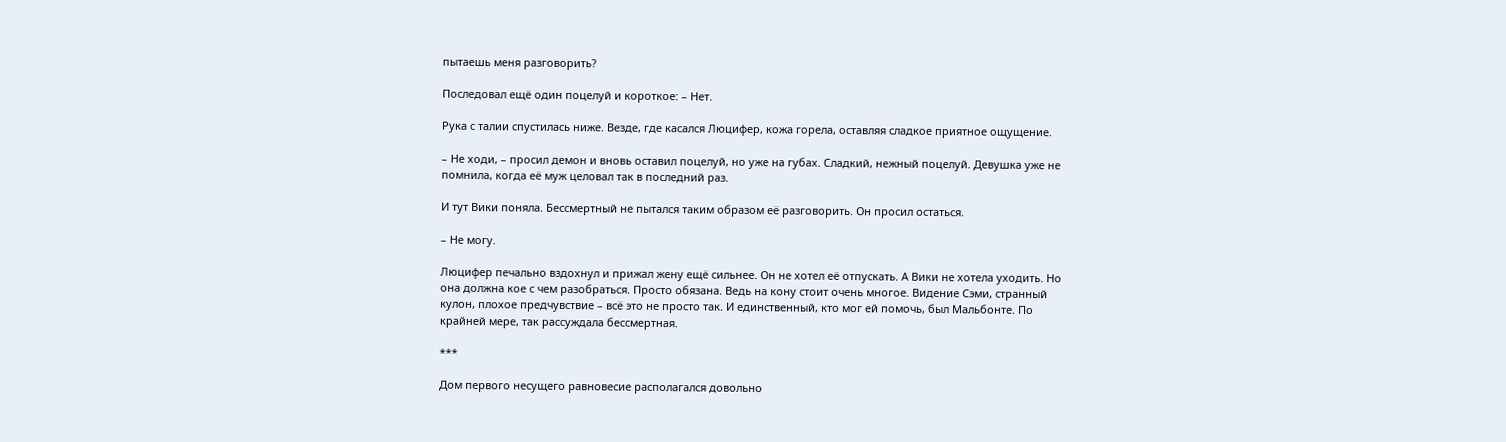пытаешь меня разговорить?

Последовал ещё один поцелуй и короткое: – Нет.

Рука с талии спустилась ниже. Везде, где касался Люцифер, кожа горела, оставляя сладкое приятное ощущение.

– Не ходи, – просил демон и вновь оставил поцелуй, но уже на губах. Сладкий, нежный поцелуй. Девушка уже не помнила, когда её муж целовал так в последний раз.

И тут Вики поняла. Бессмертный не пытался таким образом её разговорить. Он просил остаться.

– Не могу.

Люцифер печально вздохнул и прижал жену ещё сильнее. Он не хотел её отпускать. А Вики не хотела уходить. Но она должна кое с чем разобраться. Просто обязана. Ведь на кону стоит очень многое. Видение Сэми, странный кулон, плохое предчувствие – всё это не просто так. И единственный, кто мог ей помочь, был Мальбонте. По крайней мере, так рассуждала бессмертная.

***

Дом первого несущего равновесие располагался довольно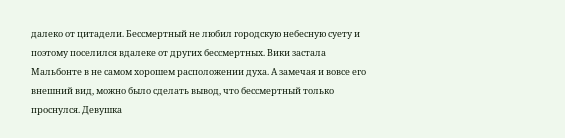далеко от цитадели. Бессмертный не любил городскую небесную суету и поэтому поселился вдалеке от других бессмертных. Вики застала Мальбонте в не самом хорошем расположении духа. А замечая и вовсе его внешний вид, можно было сделать вывод, что бессмертный только проснулся. Девушка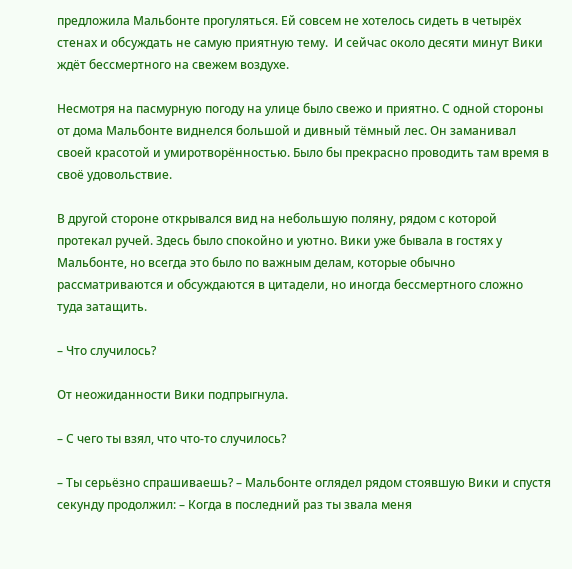предложила Мальбонте прогуляться. Ей совсем не хотелось сидеть в четырёх стенах и обсуждать не самую приятную тему.  И сейчас около десяти минут Вики ждёт бессмертного на свежем воздухе.

Несмотря на пасмурную погоду на улице было свежо и приятно. С одной стороны от дома Мальбонте виднелся большой и дивный тёмный лес. Он заманивал своей красотой и умиротворённостью. Было бы прекрасно проводить там время в своё удовольствие.

В другой стороне открывался вид на небольшую поляну, рядом с которой протекал ручей. Здесь было спокойно и уютно. Вики уже бывала в гостях у Мальбонте, но всегда это было по важным делам, которые обычно рассматриваются и обсуждаются в цитадели, но иногда бессмертного сложно туда затащить.

– Что случилось?

От неожиданности Вики подпрыгнула.

– С чего ты взял, что что-то случилось?

– Ты серьёзно спрашиваешь? – Мальбонте оглядел рядом стоявшую Вики и спустя секунду продолжил: – Когда в последний раз ты звала меня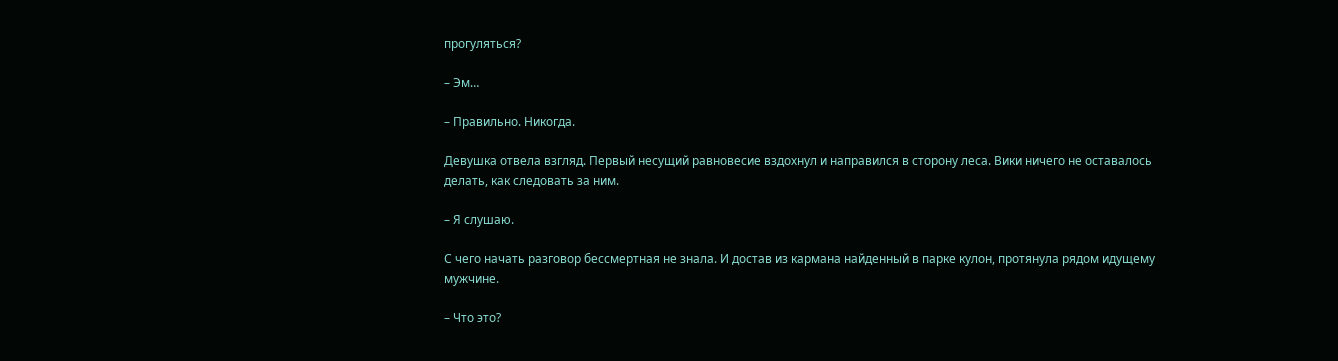прогуляться?

– Эм…

– Правильно. Никогда.

Девушка отвела взгляд. Первый несущий равновесие вздохнул и направился в сторону леса. Вики ничего не оставалось делать, как следовать за ним.

– Я слушаю.

С чего начать разговор бессмертная не знала. И достав из кармана найденный в парке кулон, протянула рядом идущему мужчине.

– Что это?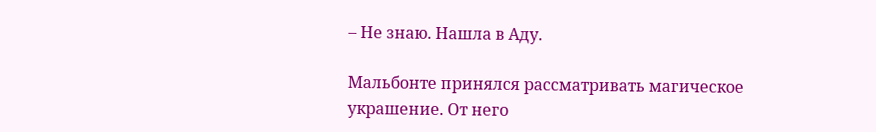– Не знаю. Нашла в Аду.

Мальбонте принялся рассматривать магическое украшение. От него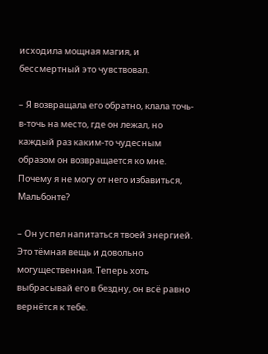исходила мощная магия, и бессмертный это чувствовал.

– Я возвращала его обратно, клала точь-в-точь на место, где он лежал, но каждый раз каким-то чудесным образом он возвращается ко мне. Почему я не могу от него избавиться, Мальбонте?

– Он успел напитаться твоей энергией. Это тёмная вещь и довольно могущественная. Теперь хоть выбрасывай его в бездну, он всё равно вернётся к тебе.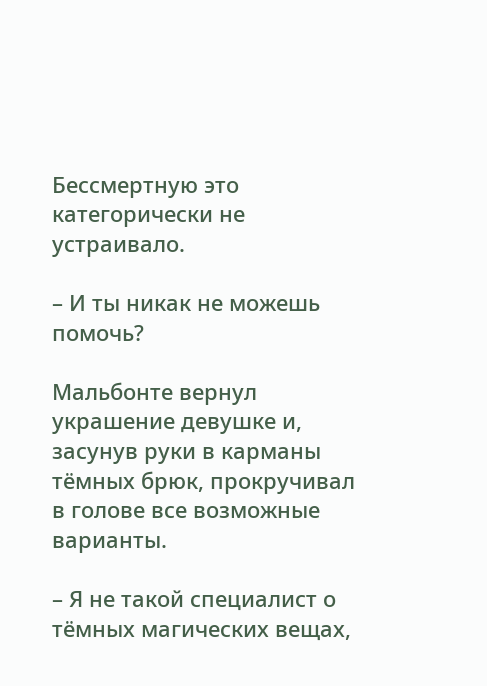Бессмертную это категорически не устраивало.

– И ты никак не можешь помочь?

Мальбонте вернул украшение девушке и, засунув руки в карманы тёмных брюк, прокручивал в голове все возможные варианты.

– Я не такой специалист о тёмных магических вещах,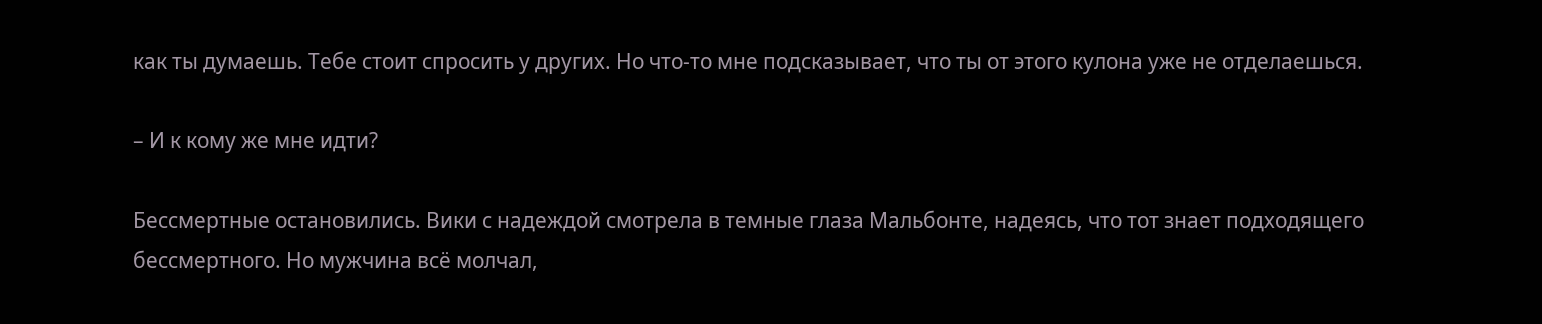как ты думаешь. Тебе стоит спросить у других. Но что-то мне подсказывает, что ты от этого кулона уже не отделаешься.

– И к кому же мне идти?

Бессмертные остановились. Вики с надеждой смотрела в темные глаза Мальбонте, надеясь, что тот знает подходящего бессмертного. Но мужчина всё молчал,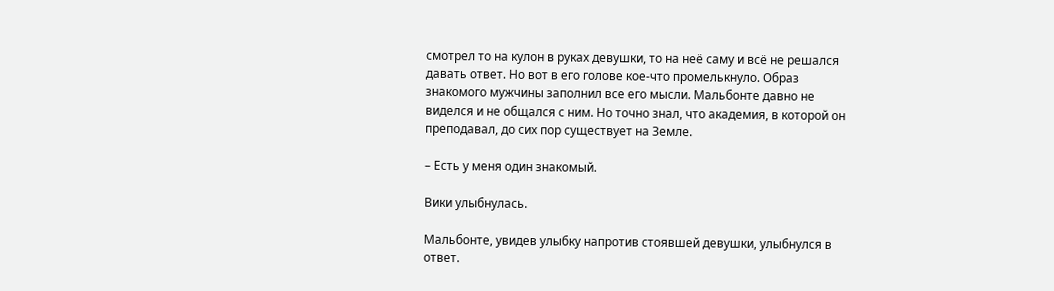смотрел то на кулон в руках девушки, то на неё саму и всё не решался давать ответ. Но вот в его голове кое-что промелькнуло. Образ знакомого мужчины заполнил все его мысли. Мальбонте давно не виделся и не общался с ним. Но точно знал, что академия, в которой он преподавал, до сих пор существует на Земле.

– Есть у меня один знакомый.

Вики улыбнулась.

Мальбонте, увидев улыбку напротив стоявшей девушки, улыбнулся в ответ.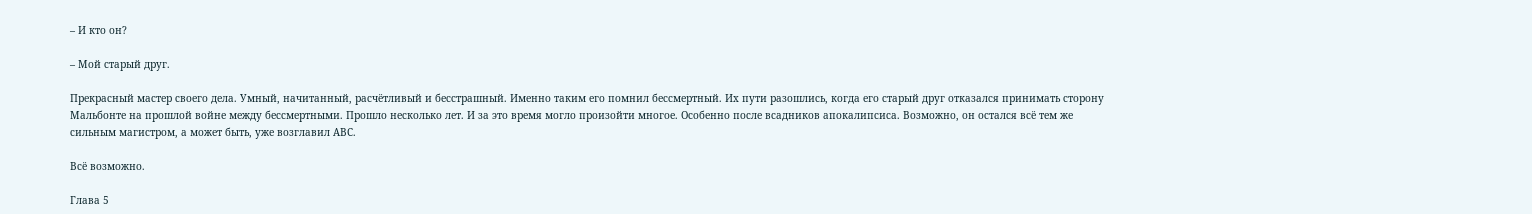– И кто он?

– Мой старый друг.

Прекрасный мастер своего дела. Умный, начитанный, расчётливый и бесстрашный. Именно таким его помнил бессмертный. Их пути разошлись, когда его старый друг отказался принимать сторону Мальбонте на прошлой войне между бессмертными. Прошло несколько лет. И за это время могло произойти многое. Особенно после всадников апокалипсиса. Возможно, он остался всё тем же сильным магистром, а может быть, уже возглавил АВС.

Всё возможно.

Глава 5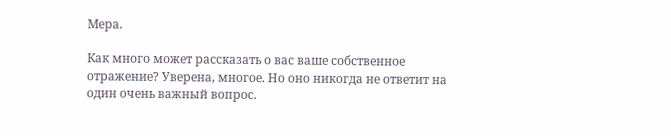Мера.

Как много может рассказать о вас ваше собственное отражение? Уверена, многое. Но оно никогда не ответит на один очень важный вопрос.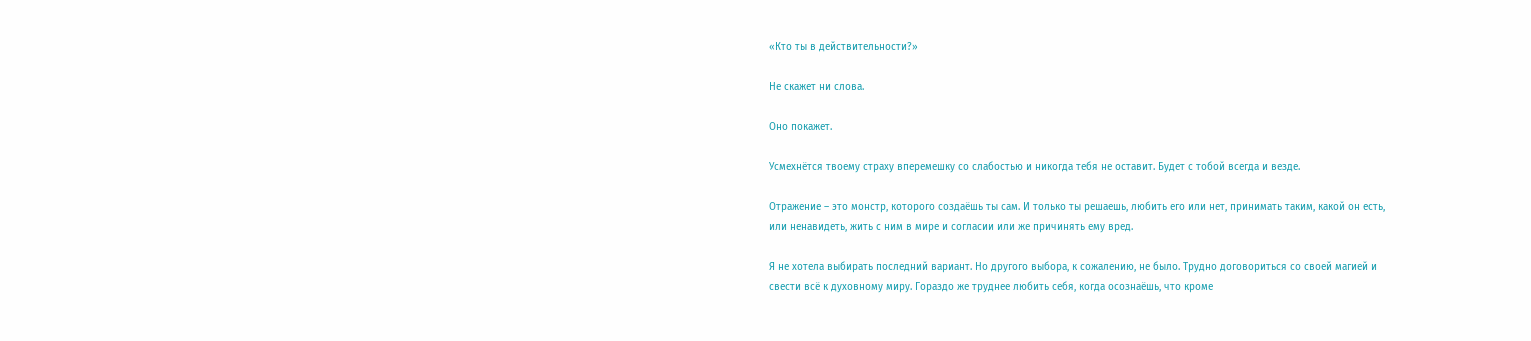«Кто ты в действительности?»

Не скажет ни слова.

Оно покажет.

Усмехнётся твоему страху вперемешку со слабостью и никогда тебя не оставит. Будет с тобой всегда и везде.

Отражение – это монстр, которого создаёшь ты сам. И только ты решаешь, любить его или нет, принимать таким, какой он есть, или ненавидеть, жить с ним в мире и согласии или же причинять ему вред.

Я не хотела выбирать последний вариант. Но другого выбора, к сожалению, не было. Трудно договориться со своей магией и свести всё к духовному миру. Гораздо же труднее любить себя, когда осознаёшь, что кроме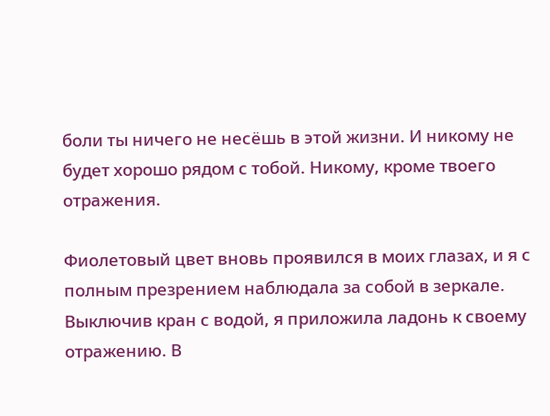боли ты ничего не несёшь в этой жизни. И никому не будет хорошо рядом с тобой. Никому, кроме твоего отражения.

Фиолетовый цвет вновь проявился в моих глазах, и я с полным презрением наблюдала за собой в зеркале. Выключив кран с водой, я приложила ладонь к своему отражению. В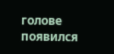голове появился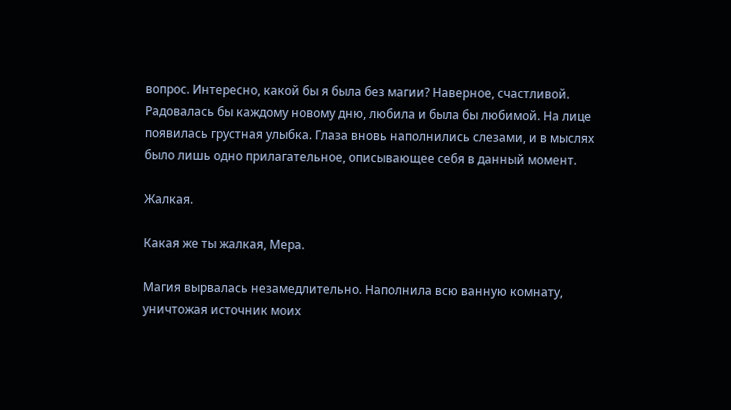вопрос. Интересно, какой бы я была без магии? Наверное, счастливой. Радовалась бы каждому новому дню, любила и была бы любимой. На лице появилась грустная улыбка. Глаза вновь наполнились слезами, и в мыслях было лишь одно прилагательное, описывающее себя в данный момент.

Жалкая.

Какая же ты жалкая, Мера.

Магия вырвалась незамедлительно. Наполнила всю ванную комнату, уничтожая источник моих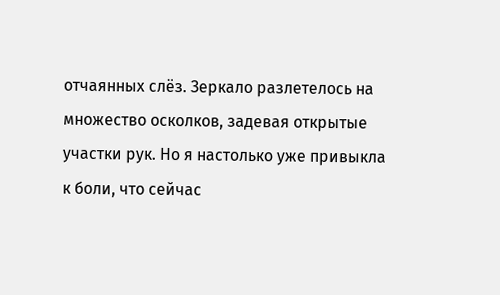отчаянных слёз. Зеркало разлетелось на множество осколков, задевая открытые участки рук. Но я настолько уже привыкла к боли, что сейчас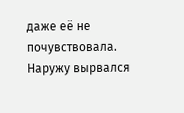даже её не почувствовала. Наружу вырвался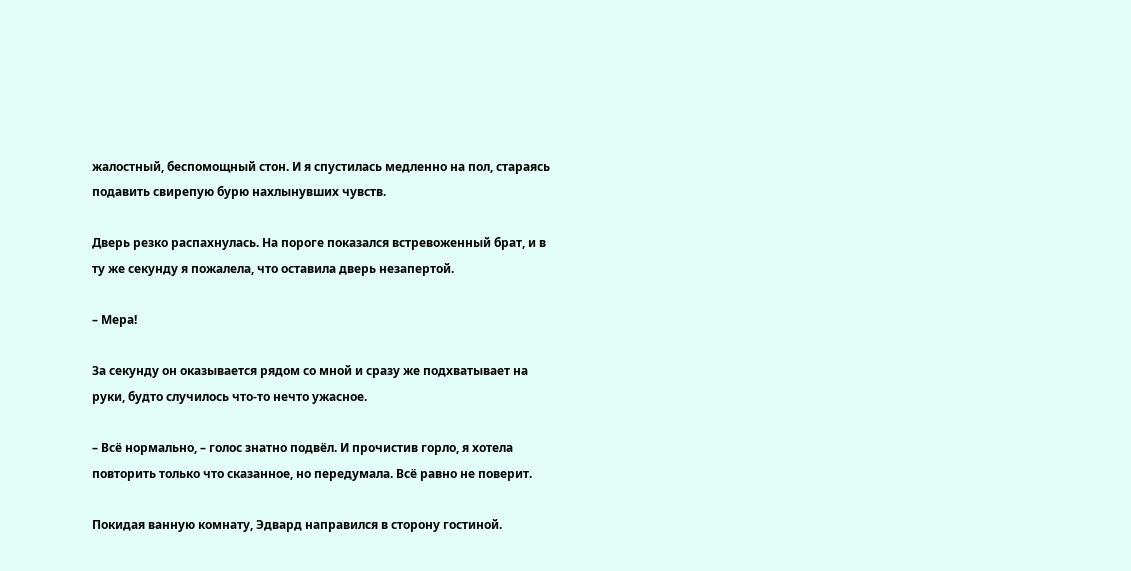жалостный, беспомощный стон. И я спустилась медленно на пол, стараясь подавить свирепую бурю нахлынувших чувств.

Дверь резко распахнулась. На пороге показался встревоженный брат, и в ту же секунду я пожалела, что оставила дверь незапертой.

– Мера!

За секунду он оказывается рядом со мной и сразу же подхватывает на руки, будто случилось что-то нечто ужасное.

– Всё нормально, – голос знатно подвёл. И прочистив горло, я хотела повторить только что сказанное, но передумала. Всё равно не поверит.

Покидая ванную комнату, Эдвард направился в сторону гостиной.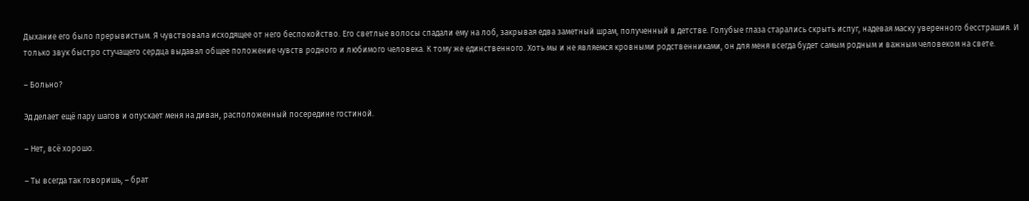Дыхание его было прерывистым. Я чувствовала исходящее от него беспокойство. Его светлые волосы спадали ему на лоб, закрывая едва заметный шрам, полученный в детстве. Голубые глаза старались скрыть испуг, надевая маску уверенного бесстрашия. И только звук быстро стучащего сердца выдавал общее положение чувств родного и любимого человека. К тому же единственного. Хоть мы и не являемся кровными родственниками, он для меня всегда будет самым родным и важным человеком на свете.

– Больно?

Эд делает ещё пару шагов и опускает меня на диван, расположенный посередине гостиной.

– Нет, всё хорошо.

– Ты всегда так говоришь, – брат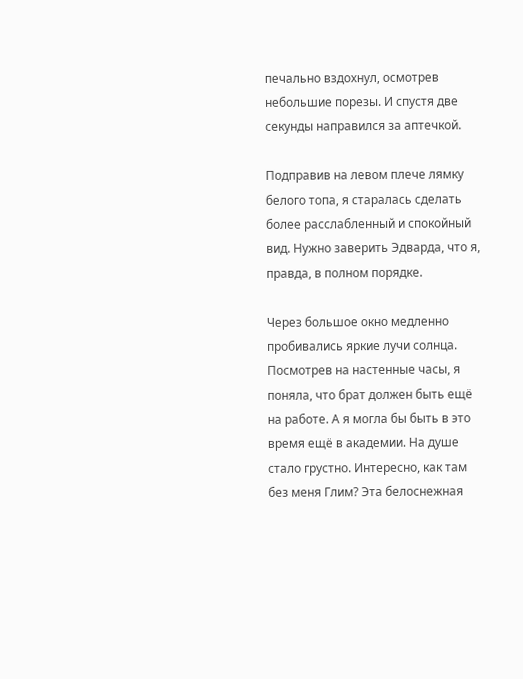печально вздохнул, осмотрев небольшие порезы. И спустя две секунды направился за аптечкой.

Подправив на левом плече лямку белого топа, я старалась сделать более расслабленный и спокойный вид. Нужно заверить Эдварда, что я, правда, в полном порядке.

Через большое окно медленно пробивались яркие лучи солнца. Посмотрев на настенные часы, я поняла, что брат должен быть ещё на работе. А я могла бы быть в это время ещё в академии. На душе стало грустно. Интересно, как там без меня Глим? Эта белоснежная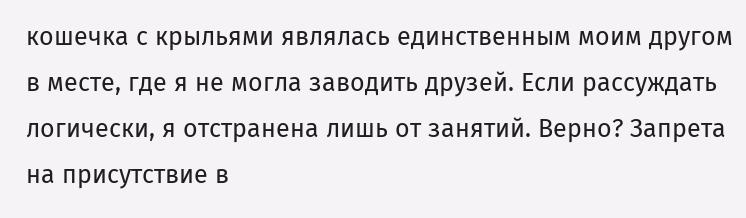кошечка с крыльями являлась единственным моим другом в месте, где я не могла заводить друзей. Если рассуждать логически, я отстранена лишь от занятий. Верно? Запрета на присутствие в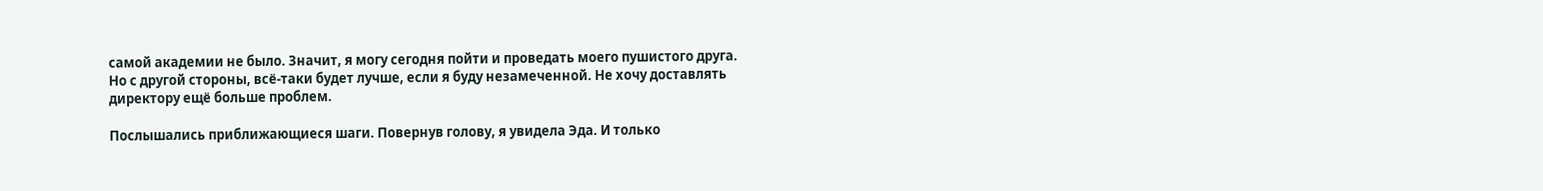самой академии не было. Значит, я могу сегодня пойти и проведать моего пушистого друга. Но с другой стороны, всё-таки будет лучше, если я буду незамеченной. Не хочу доставлять директору ещё больше проблем.

Послышались приближающиеся шаги. Повернув голову, я увидела Эда. И только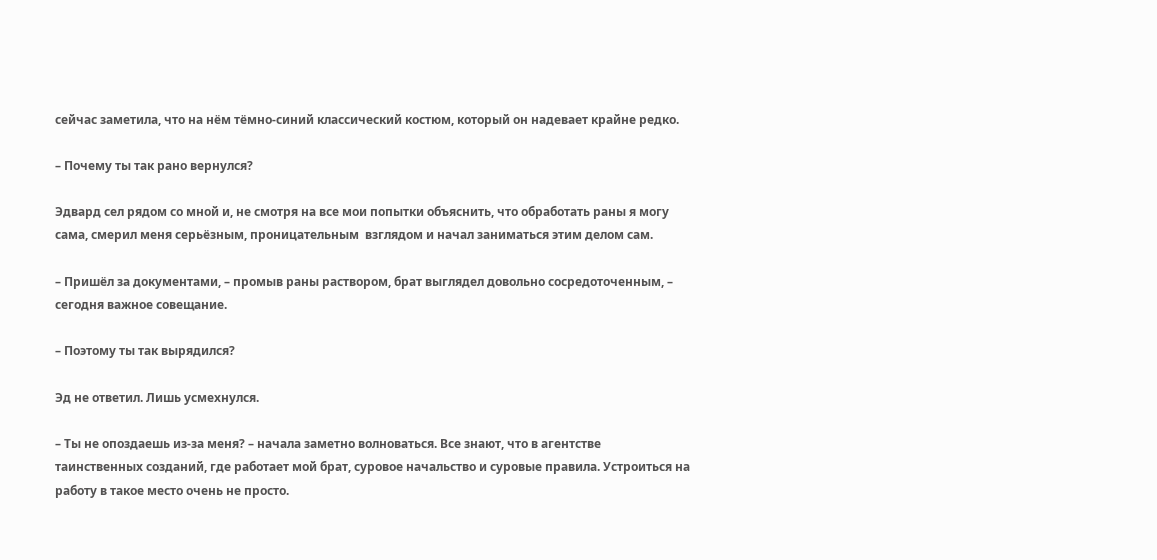сейчас заметила, что на нём тёмно-синий классический костюм, который он надевает крайне редко.

– Почему ты так рано вернулся?

Эдвард сел рядом со мной и, не смотря на все мои попытки объяснить, что обработать раны я могу сама, смерил меня серьёзным, проницательным  взглядом и начал заниматься этим делом сам.

– Пришёл за документами, – промыв раны раствором, брат выглядел довольно сосредоточенным, – сегодня важное совещание.

– Поэтому ты так вырядился?

Эд не ответил. Лишь усмехнулся.

– Ты не опоздаешь из-за меня? – начала заметно волноваться. Все знают, что в агентстве таинственных созданий, где работает мой брат, суровое начальство и суровые правила. Устроиться на работу в такое место очень не просто.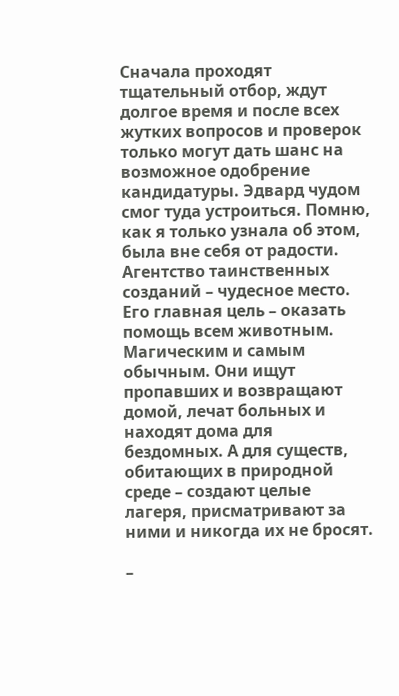Сначала проходят тщательный отбор, ждут долгое время и после всех жутких вопросов и проверок только могут дать шанс на возможное одобрение кандидатуры. Эдвард чудом смог туда устроиться. Помню, как я только узнала об этом, была вне себя от радости. Агентство таинственных созданий – чудесное место. Его главная цель – оказать помощь всем животным. Магическим и самым обычным. Они ищут пропавших и возвращают домой, лечат больных и находят дома для бездомных. А для существ, обитающих в природной среде – создают целые лагеря, присматривают за ними и никогда их не бросят.

–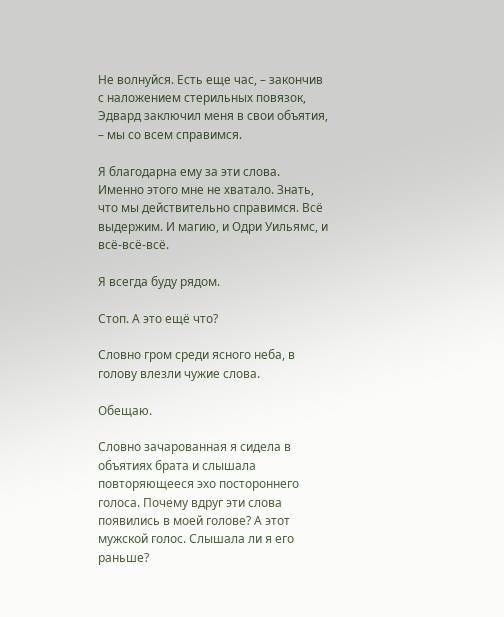Не волнуйся. Есть еще час, – закончив с наложением стерильных повязок, Эдвард заключил меня в свои объятия, – мы со всем справимся.

Я благодарна ему за эти слова. Именно этого мне не хватало. Знать, что мы действительно справимся. Всё выдержим. И магию, и Одри Уильямс, и всё-всё-всё.

Я всегда буду рядом.

Стоп. А это ещё что?

Словно гром среди ясного неба, в голову влезли чужие слова.

Обещаю.

Словно зачарованная я сидела в объятиях брата и слышала повторяющееся эхо постороннего голоса. Почему вдруг эти слова появились в моей голове? А этот мужской голос. Слышала ли я его раньше?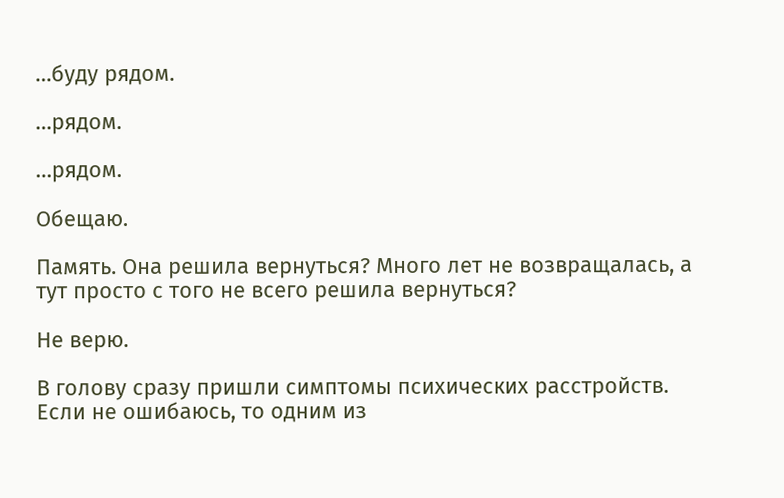…буду рядом.

…рядом.

…рядом.

Обещаю.

Память. Она решила вернуться? Много лет не возвращалась, а тут просто с того не всего решила вернуться?

Не верю.

В голову сразу пришли симптомы психических расстройств. Если не ошибаюсь, то одним из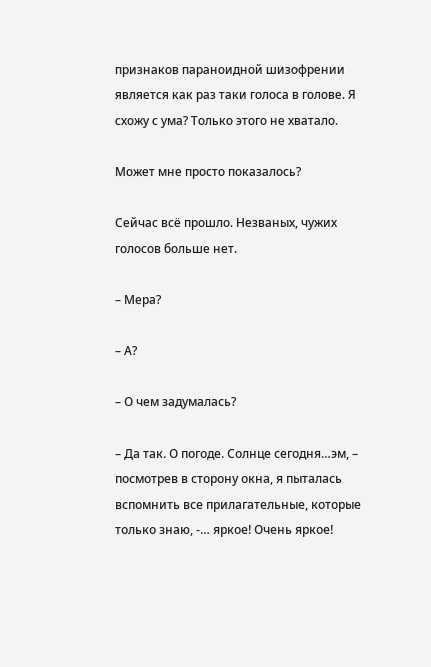признаков параноидной шизофрении является как раз таки голоса в голове. Я схожу с ума? Только этого не хватало.

Может мне просто показалось?

Сейчас всё прошло. Незваных, чужих голосов больше нет.

– Мера?

– А?

– О чем задумалась?

– Да так. О погоде. Солнце сегодня…эм, – посмотрев в сторону окна, я пыталась вспомнить все прилагательные, которые только знаю, -… яркое! Очень яркое!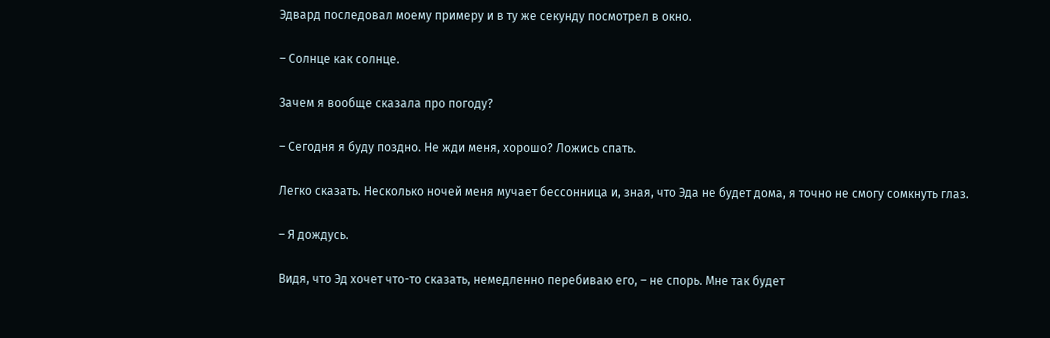Эдвард последовал моему примеру и в ту же секунду посмотрел в окно.

– Солнце как солнце.

Зачем я вообще сказала про погоду?

– Сегодня я буду поздно. Не жди меня, хорошо? Ложись спать.

Легко сказать. Несколько ночей меня мучает бессонница и, зная, что Эда не будет дома, я точно не смогу сомкнуть глаз.

– Я дождусь.

Видя, что Эд хочет что-то сказать, немедленно перебиваю его, – не спорь. Мне так будет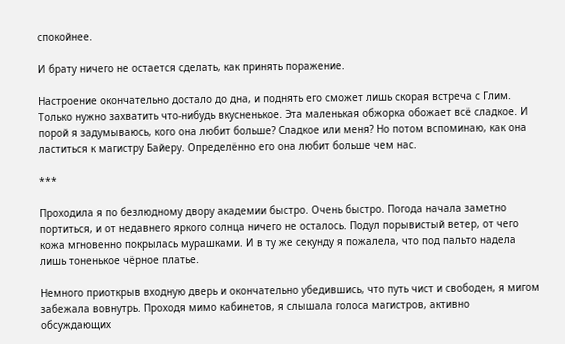спокойнее.

И брату ничего не остается сделать, как принять поражение.

Настроение окончательно достало до дна, и поднять его сможет лишь скорая встреча с Глим. Только нужно захватить что-нибудь вкусненькое. Эта маленькая обжорка обожает всё сладкое. И порой я задумываюсь, кого она любит больше? Сладкое или меня? Но потом вспоминаю, как она ластиться к магистру Байеру. Определённо его она любит больше чем нас.

***

Проходила я по безлюдному двору академии быстро. Очень быстро. Погода начала заметно портиться, и от недавнего яркого солнца ничего не осталось. Подул порывистый ветер, от чего кожа мгновенно покрылась мурашками. И в ту же секунду я пожалела, что под пальто надела лишь тоненькое чёрное платье.

Немного приоткрыв входную дверь и окончательно убедившись, что путь чист и свободен, я мигом забежала вовнутрь. Проходя мимо кабинетов, я слышала голоса магистров, активно обсуждающих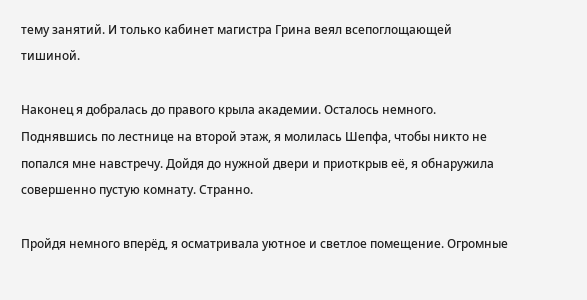тему занятий. И только кабинет магистра Грина веял всепоглощающей тишиной.

Наконец я добралась до правого крыла академии. Осталось немного. Поднявшись по лестнице на второй этаж, я молилась Шепфа, чтобы никто не попался мне навстречу. Дойдя до нужной двери и приоткрыв её, я обнаружила совершенно пустую комнату. Странно.

Пройдя немного вперёд, я осматривала уютное и светлое помещение. Огромные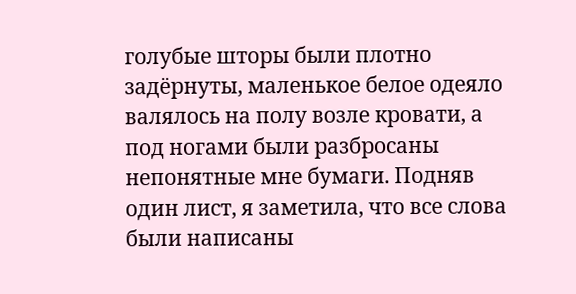голубые шторы были плотно задёрнуты, маленькое белое одеяло валялось на полу возле кровати, а под ногами были разбросаны непонятные мне бумаги. Подняв один лист, я заметила, что все слова были написаны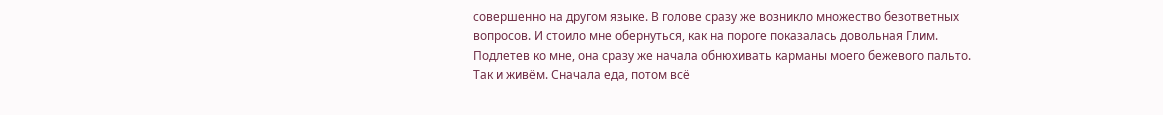совершенно на другом языке. В голове сразу же возникло множество безответных вопросов. И стоило мне обернуться, как на пороге показалась довольная Глим. Подлетев ко мне, она сразу же начала обнюхивать карманы моего бежевого пальто. Так и живём. Сначала еда, потом всё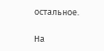остальное.

На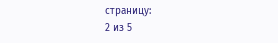страницу:
2 из 5